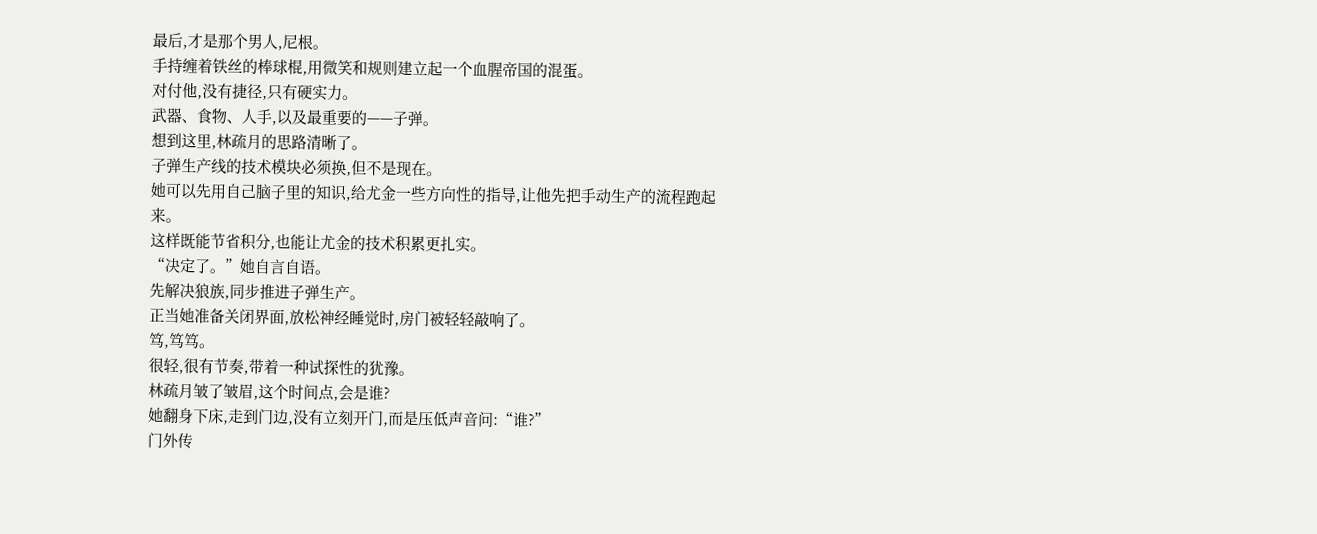最后,才是那个男人,尼根。
手持缠着铁丝的棒球棍,用微笑和规则建立起一个血腥帝国的混蛋。
对付他,没有捷径,只有硬实力。
武器、食物、人手,以及最重要的——子弹。
想到这里,林疏月的思路清晰了。
子弹生产线的技术模块必须换,但不是现在。
她可以先用自己脑子里的知识,给尤金一些方向性的指导,让他先把手动生产的流程跑起来。
这样既能节省积分,也能让尤金的技术积累更扎实。
“决定了。”她自言自语。
先解决狼族,同步推进子弹生产。
正当她准备关闭界面,放松神经睡觉时,房门被轻轻敲响了。
笃,笃笃。
很轻,很有节奏,带着一种试探性的犹豫。
林疏月皱了皱眉,这个时间点,会是谁?
她翻身下床,走到门边,没有立刻开门,而是压低声音问:“谁?”
门外传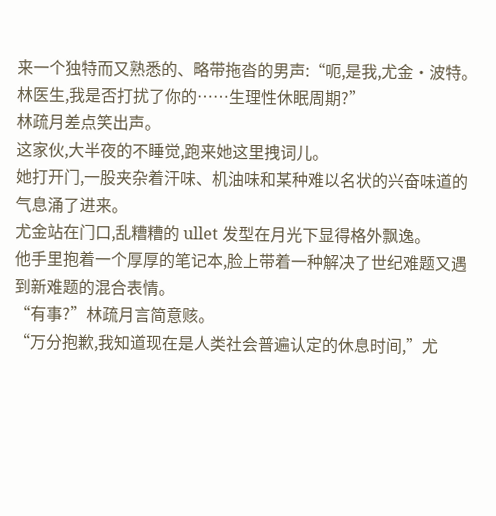来一个独特而又熟悉的、略带拖沓的男声:“呃,是我,尤金·波特。林医生,我是否打扰了你的……生理性休眠周期?”
林疏月差点笑出声。
这家伙,大半夜的不睡觉,跑来她这里拽词儿。
她打开门,一股夹杂着汗味、机油味和某种难以名状的兴奋味道的气息涌了进来。
尤金站在门口,乱糟糟的 ullet 发型在月光下显得格外飘逸。
他手里抱着一个厚厚的笔记本,脸上带着一种解决了世纪难题又遇到新难题的混合表情。
“有事?”林疏月言简意赅。
“万分抱歉,我知道现在是人类社会普遍认定的休息时间,”尤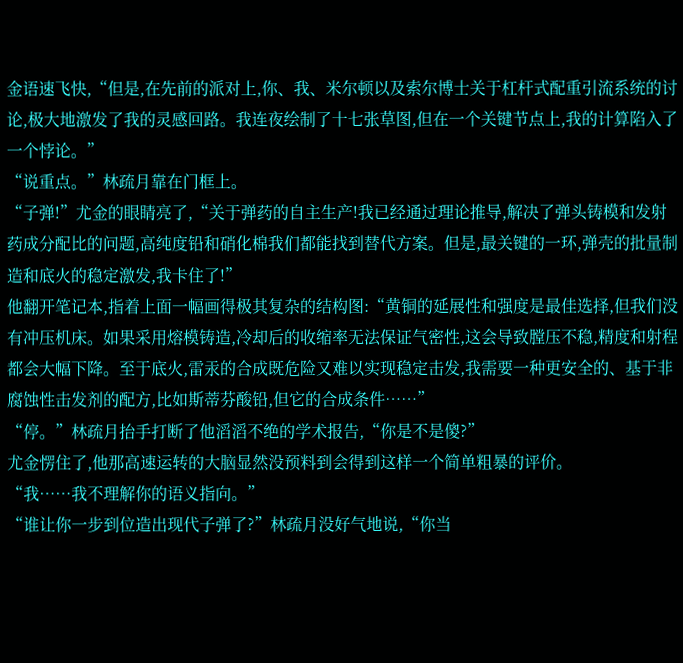金语速飞快,“但是,在先前的派对上,你、我、米尔顿以及索尔博士关于杠杆式配重引流系统的讨论,极大地激发了我的灵感回路。我连夜绘制了十七张草图,但在一个关键节点上,我的计算陷入了一个悖论。”
“说重点。”林疏月靠在门框上。
“子弹!”尤金的眼睛亮了,“关于弹药的自主生产!我已经通过理论推导,解决了弹头铸模和发射药成分配比的问题,高纯度铅和硝化棉我们都能找到替代方案。但是,最关键的一环,弹壳的批量制造和底火的稳定激发,我卡住了!”
他翻开笔记本,指着上面一幅画得极其复杂的结构图:“黄铜的延展性和强度是最佳选择,但我们没有冲压机床。如果采用熔模铸造,冷却后的收缩率无法保证气密性,这会导致膛压不稳,精度和射程都会大幅下降。至于底火,雷汞的合成既危险又难以实现稳定击发,我需要一种更安全的、基于非腐蚀性击发剂的配方,比如斯蒂芬酸铅,但它的合成条件……”
“停。”林疏月抬手打断了他滔滔不绝的学术报告,“你是不是傻?”
尤金愣住了,他那高速运转的大脑显然没预料到会得到这样一个简单粗暴的评价。
“我……我不理解你的语义指向。”
“谁让你一步到位造出现代子弹了?”林疏月没好气地说,“你当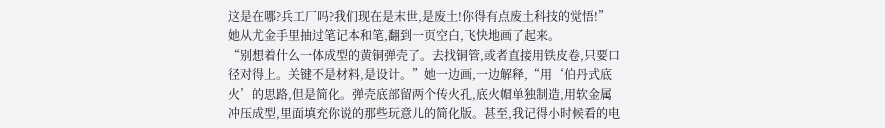这是在哪?兵工厂吗?我们现在是末世,是废土!你得有点废土科技的觉悟!”
她从尤金手里抽过笔记本和笔,翻到一页空白,飞快地画了起来。
“别想着什么一体成型的黄铜弹壳了。去找铜管,或者直接用铁皮卷,只要口径对得上。关键不是材料,是设计。”她一边画,一边解释,“用‘伯丹式底火’的思路,但是简化。弹壳底部留两个传火孔,底火帽单独制造,用软金属冲压成型,里面填充你说的那些玩意儿的简化版。甚至,我记得小时候看的电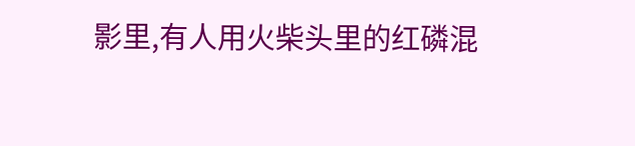影里,有人用火柴头里的红磷混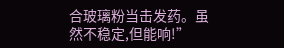合玻璃粉当击发药。虽然不稳定,但能响!”